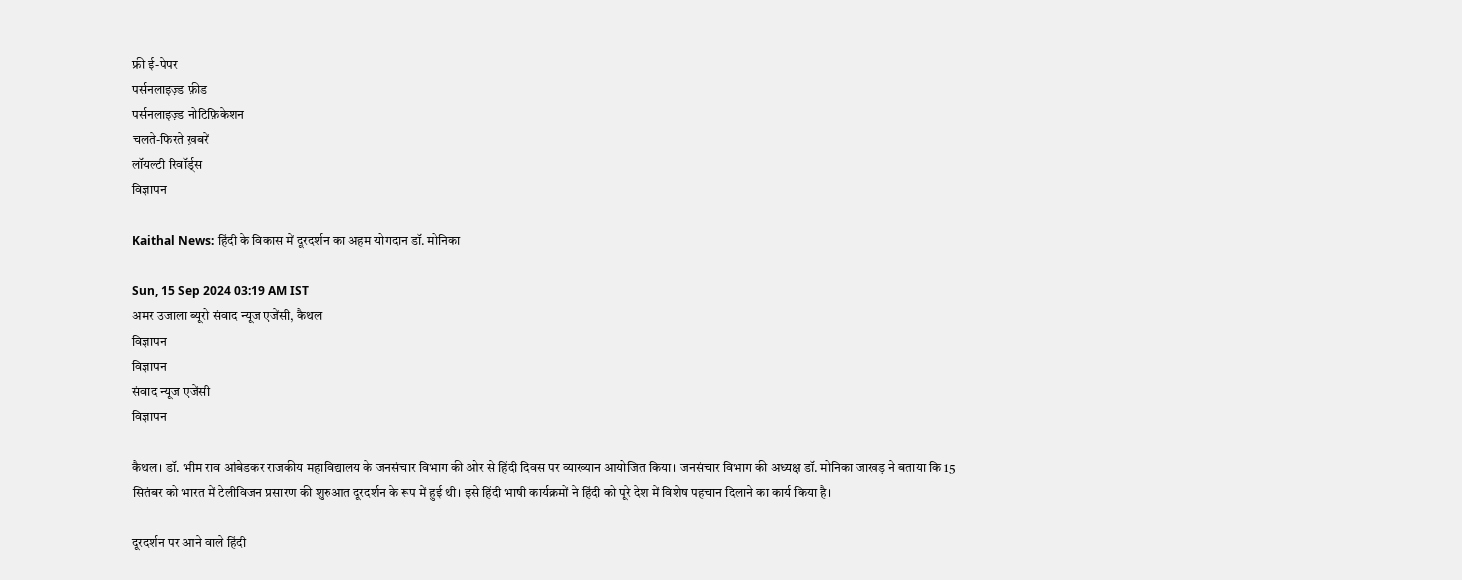फ्री ई-पेपर
पर्सनलाइज़्ड फ़ीड
पर्सनलाइज़्ड नोटिफ़िकेशन
चलते-फिरते ख़बरें
लॉयल्टी रिवॉर्ड्स
विज्ञापन

Kaithal News: हिंदी के विकास में दूरदर्शन का अहम योगदान डॉ. मोनिका

Sun, 15 Sep 2024 03:19 AM IST
अमर उजाला ब्यूरो संवाद न्यूज एजेंसी, कैथल
विज्ञापन
विज्ञापन
संवाद न्यूज एजेंसी
विज्ञापन

कैथल। डॉ. भीम राव आंबेडकर राजकीय महाविद्यालय के जनसंचार विभाग की ओर से हिंदी दिवस पर व्याख्यान आयोजित किया। जनसंचार विभाग की अध्यक्ष डॉ. मोनिका जाखड़ ने बताया कि 15 सितंबर को भारत में टेलीविजन प्रसारण की शुरुआत दूरदर्शन के रूप में हुई थी। इसे हिंदी भाषी कार्यक्रमों ने हिंदी को पूरे देश में विशेष पहचान दिलाने का कार्य किया है।

दूरदर्शन पर आने वाले हिंदी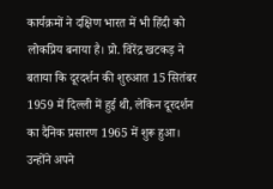कार्यक्रमों ने दक्षिण भारत में भी हिंदी को लोकप्रिय बनाया है। प्रो. विरेंद्र खटकड़ ने बताया कि दूरदर्शन की शुरुआत 15 सितंबर 1959 में दिल्ली में हुई थी, लेकिन दूरदर्शन का दैनिक प्रसारण 1965 में शुरू हुआ। उन्होंने अपने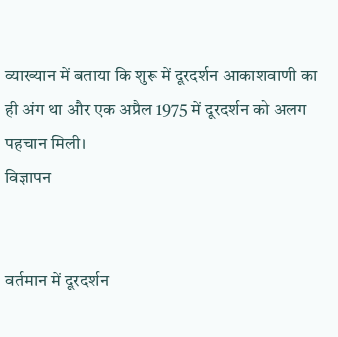व्याख्यान में बताया कि शुरू में दूरदर्शन आकाशवाणी का ही अंग था और एक अप्रैल 1975 में दूरदर्शन को अलग पहचान मिली।
विज्ञापन


वर्तमान में दूरदर्शन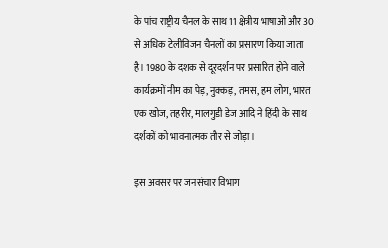के पांच राष्ट्रीय चैनल के साथ 11 क्षेत्रीय भाषाओं और 30 से अधिक टेलीविजन चैनलों का प्रसारण किया जाता है। 1980 के दशक से दूरदर्शन पर प्रसारित होने वाले कार्यक्रमों नीम का पेड़, नुक्कड़, तमस, हम लोग, भारत एक खोज, तहरीर, मालगुडी डेज आदि ने हिंदी के साथ दर्शकों को भावनात्मक तौर से जोड़ा।

इस अवसर पर जनसंचार विभाग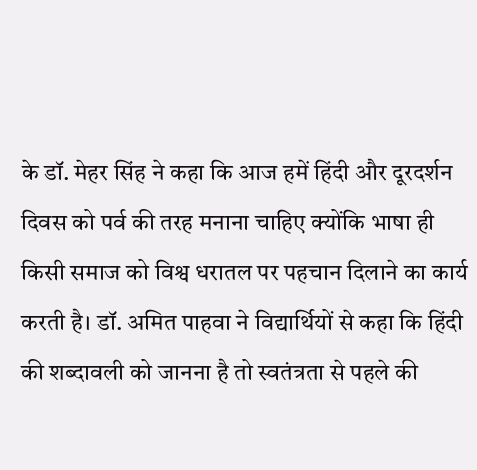के डॉ. मेहर सिंह ने कहा कि आज हमें हिंदी और दूरदर्शन दिवस को पर्व की तरह मनाना चाहिए क्योंकि भाषा ही किसी समाज को विश्व धरातल पर पहचान दिलाने का कार्य करती है। डॉ. अमित पाहवा ने विद्यार्थियों से कहा कि हिंदी की शब्दावली को जानना है तो स्वतंत्रता से पहले की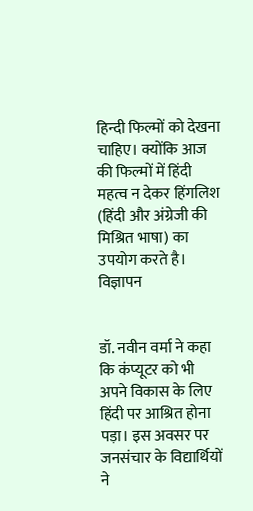हिन्दी फिल्मों को देखना चाहिए। क्योंकि आज की फिल्मों में हिंदी महत्व न देकर हिंगलिश (हिंदी और अंग्रेजी की मिश्रित भाषा) का उपयोग करते है।
विज्ञापन


डॉ. नवीन वर्मा ने कहा कि कंप्यूटर को भी अपने विकास के लिए हिंदी पर आश्रित होना पड़ा। इस अवसर पर जनसंचार के विद्यार्थियों ने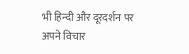भी हिन्दी और दूरदर्शन पर अपने विचार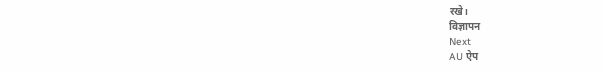रखे।
विज्ञापन
Next
AU ऐप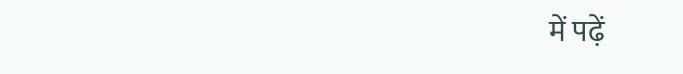में पढ़ें